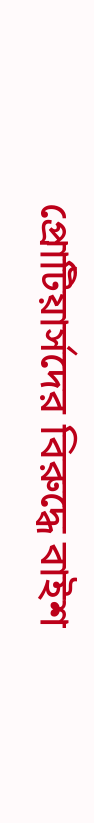প্রোটিয়ার্সদের বিরুদ্ধে বাইশ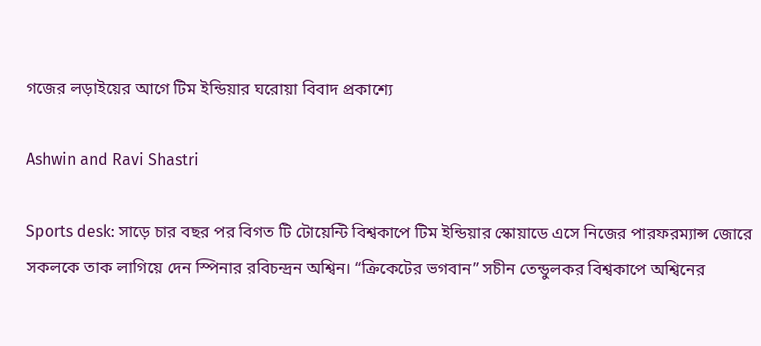গজের লড়াইয়ের আগে টিম ইন্ডিয়ার ঘরোয়া বিবাদ প্রকাশ্যে

Ashwin and Ravi Shastri

Sports desk: সাড়ে চার বছর পর বিগত টি টোয়েন্টি বিশ্বকাপে টিম ইন্ডিয়ার স্কোয়াডে এসে নিজের পারফরম্যান্স জোরে সকলকে তাক লাগিয়ে দেন স্পিনার রবিচন্দ্রন অশ্বিন। “ক্রিকেটের ভগবান” সচীন তেন্ডুলকর বিশ্বকাপে অশ্বিনের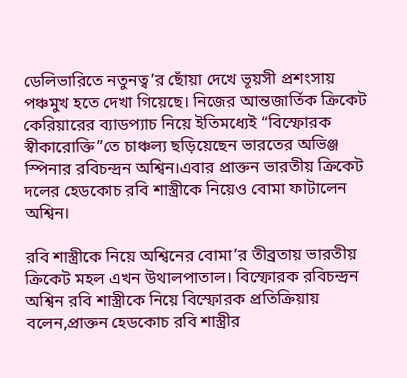ডেলিভারিতে নতুনত্ব’র ছোঁয়া দেখে ভূয়সী প্রশংসায় পঞ্চমুখ হতে দেখা গিয়েছে। নিজের আন্তজার্তিক ক্রিকেট কেরিয়ারের ব্যাডপ্যাচ নিয়ে ইতিমধ্যেই “বিস্ফোরক স্বীকারোক্তি”তে চাঞ্চল্য ছড়িয়েছেন ভারতের অভিঞ্জ স্পিনার রবিচন্দ্রন অশ্বিন।এবার প্রাক্তন ভারতীয় ক্রিকেট দলের হেডকোচ রবি শাস্ত্রীকে নিয়েও বোমা ফাটালেন অশ্বিন।

রবি শাস্ত্রীকে নিয়ে অশ্বিনের বোমা’র তীব্রতায় ভারতীয় ক্রিকেট মহল এখন উথালপাতাল। বিস্ফোরক রবিচন্দ্রন অশ্বিন রবি শাস্ত্রীকে নিয়ে বিস্ফোরক প্রতিক্রিয়ায় বলেন,প্রাক্তন হেডকোচ রবি শাস্ত্রীর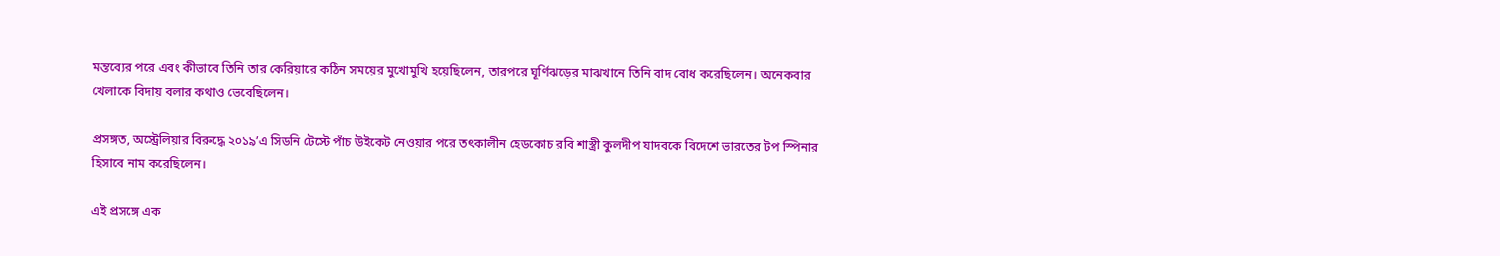মন্তব্যের পরে এবং কীভাবে তিনি তার কেরিয়ারে কঠিন সময়ের মুখোমুখি হয়েছিলেন, তারপরে ঘূর্ণিঝড়ের মাঝখানে তিনি বাদ বোধ করেছিলেন। অনেকবার খেলাকে বিদায় বলার কথাও ভেবেছিলেন।

প্রসঙ্গত, অস্ট্রেলিয়ার বিরুদ্ধে ২০১৯’এ সিডনি টেস্টে পাঁচ উইকেট নেওয়ার পরে তৎকালীন হেডকোচ রবি শাস্ত্রী কুলদীপ যাদবকে বিদেশে ভারতের টপ স্পিনার হিসাবে নাম করেছিলেন।

এই প্রসঙ্গে এক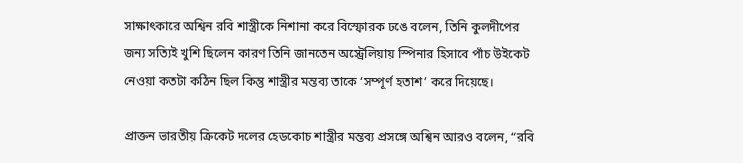সাক্ষাৎকারে অশ্বিন রবি শাস্ত্রীকে নিশানা করে বিস্ফোরক ঢঙে বলেন, তিনি কুলদীপের জন্য সত্যিই খুশি ছিলেন কারণ তিনি জানতেন অস্ট্রেলিয়ায় স্পিনার হিসাবে পাঁচ উইকেট নেওয়া কতটা কঠিন ছিল কিন্তু শাস্ত্রীর মন্তব্য তাকে ‘সম্পূর্ণ হতাশ’ করে দিয়েছে।

প্রাক্তন ভারতীয় ক্রিকেট দলের হেডকোচ শাস্ত্রীর মন্তব্য প্রসঙ্গে অশ্বিন আরও বলেন, “রবি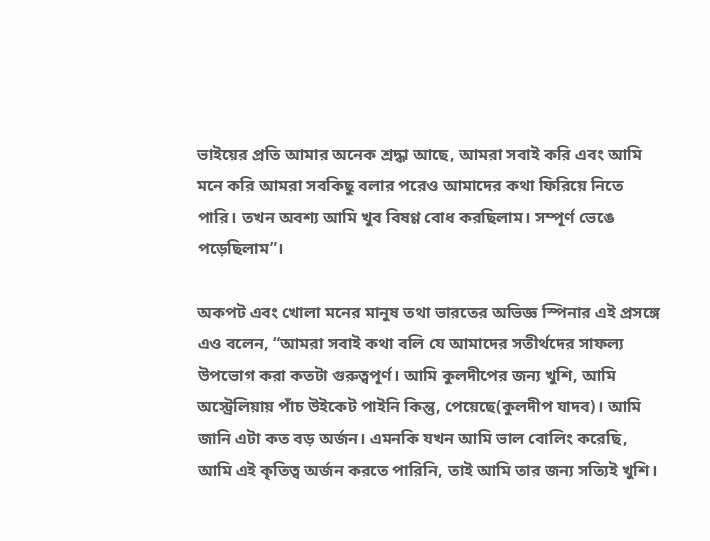ভাইয়ের প্রতি আমার অনেক শ্রদ্ধা আছে, আমরা সবাই করি এবং আমি মনে করি আমরা সবকিছু বলার পরেও আমাদের কথা ফিরিয়ে নিতে পারি। তখন অবশ্য আমি খুব বিষণ্ণ বোধ করছিলাম। সম্পূর্ণ ভেঙে পড়েছিলাম”।

অকপট এবং খোলা মনের মানুষ তথা ভারতের অভিজ্ঞ স্পিনার এই প্রসঙ্গে এও বলেন, “আমরা সবাই কথা বলি যে আমাদের সতীর্থদের সাফল্য উপভোগ করা কতটা গুরুত্বপূর্ণ। আমি কুলদীপের জন্য খুশি, আমি অস্ট্রেলিয়ায় পাঁচ উইকেট পাইনি কিন্তু, পেয়েছে(কুলদীপ যাদব)। আমি জানি এটা কত বড় অর্জন। এমনকি যখন আমি ভাল বোলিং করেছি, আমি এই কৃতিত্ব অর্জন করতে পারিনি, তাই আমি তার জন্য সত্যিই খুশি।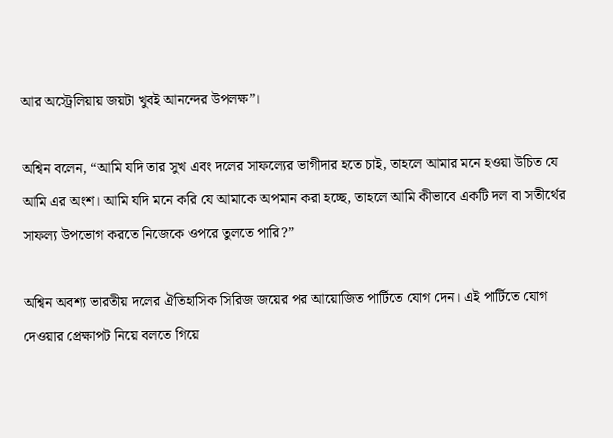আর অস্ট্রেলিয়ায় জয়টা খুবই আনন্দের উপলক্ষ”।

অশ্বিন বলেন, “আমি যদি তার সুখ এবং দলের সাফল্যের ভাগীদার হতে চাই, তাহলে আমার মনে হওয়া উচিত যে আমি এর অংশ। আমি যদি মনে করি যে আমাকে অপমান করা হচ্ছে, তাহলে আমি কীভাবে একটি দল বা সতীর্থের সাফল্য উপভোগ করতে নিজেকে ওপরে তুলতে পারি?”

অশ্বিন অবশ্য ভারতীয় দলের ঐতিহাসিক সিরিজ জয়ের পর আয়োজিত পার্টিতে যোগ দেন। এই পার্টিতে যোগ দেওয়ার প্রেক্ষাপট নিয়ে বলতে গিয়ে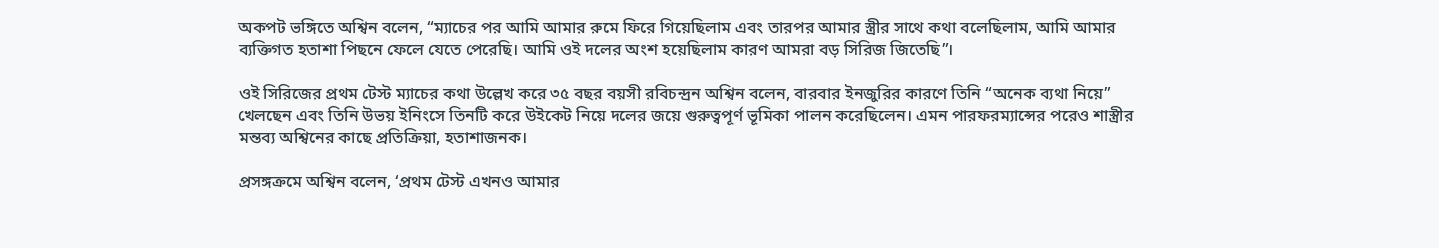অকপট ভঙ্গিতে অশ্বিন বলেন, “ম্যাচের পর আমি আমার রুমে ফিরে গিয়েছিলাম এবং তারপর আমার স্ত্রীর সাথে কথা বলেছিলাম, আমি আমার ব্যক্তিগত হতাশা পিছনে ফেলে যেতে পেরেছি। আমি ওই দলের অংশ হয়েছিলাম কারণ আমরা বড় সিরিজ জিতেছি”।

ওই সিরিজের প্রথম টেস্ট ম্যাচের কথা উল্লেখ করে ৩৫ বছর বয়সী রবিচন্দ্রন অশ্বিন বলেন, বারবার ইনজুরির কারণে তিনি “অনেক ব্যথা নিয়ে” খেলছেন এবং তিনি উভয় ইনিংসে তিনটি করে উইকেট নিয়ে দলের জয়ে গুরুত্বপূর্ণ ভূমিকা পালন করেছিলেন। এমন পারফরম্যান্সের পরেও শাস্ত্রীর মন্তব্য অশ্বিনের কাছে প্রতিক্রিয়া, হতাশাজনক।

প্রসঙ্গক্রমে অশ্বিন বলেন, ‘প্রথম টেস্ট এখনও আমার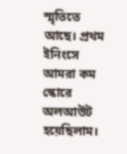স্মৃতিতে আছে। প্রথম ইনিংসে আমরা কম স্কোরে অলআউট হয়েছিলাম।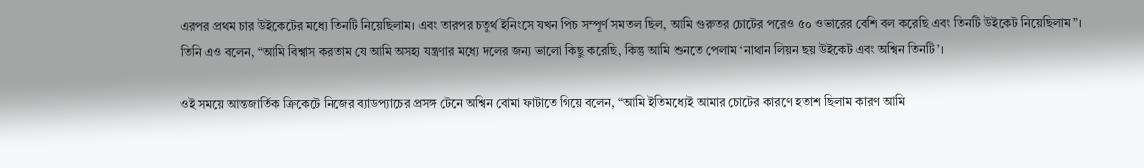এরপর প্রথম চার উইকেটের মধ্যে তিনটি নিয়েছিলাম। এবং তারপর চতুর্থ ইনিংসে যখন পিচ সম্পূর্ণ সমতল ছিল, আমি গুরুতর চোটের পরেও ৫০ ওভারের বেশি বল করেছি এবং তিনটি উইকেট নিয়েছিলাম”। তিনি এও বলেন, “আমি বিশ্বাস করতাম যে আমি অসহ্য যন্ত্রণার মধ্যে দলের জন্য ভালো কিছু করেছি, কিন্তু আমি শুনতে পেলাম ‘নাথান লিয়ন ছয় উইকেট এবং অশ্বিন তিনটি’।

ওই সময়ে আন্তজার্তিক ক্রিকেটে নিজের ব্যাডপ্যাচের প্রসঙ্গ টেনে অশ্বিন বোমা ফাটাতে গিয়ে বলেন, “আমি ইতিমধ্যেই আমার চোটের কারণে হতাশ ছিলাম কারণ আমি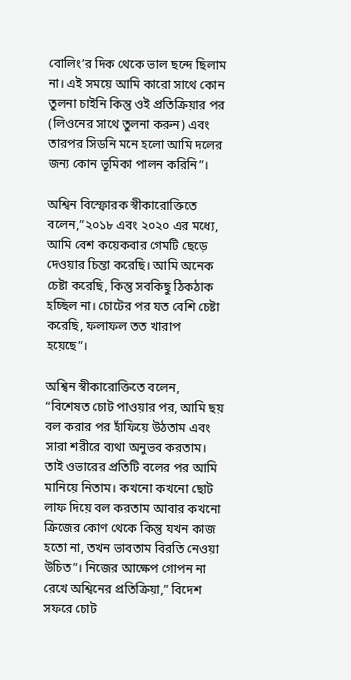বোলিং’র দিক থেকে ভাল ছন্দে ছিলাম না। এই সময়ে আমি কারো সাথে কোন তুলনা চাইনি কিন্তু ওই প্রতিক্রিয়ার পর (লিওনের সাথে তুলনা করুন) এবং তারপর সিডনি মনে হলো আমি দলের জন্য কোন ভূমিকা পালন করিনি”।

অশ্বিন বিস্ফোরক স্বীকারোক্তিতে বলেন,”২০১৮ এবং ২০২০ এর মধ্যে, আমি বেশ কয়েকবার গেমটি ছেড়ে দেওয়ার চিন্তা করেছি। আমি অনেক চেষ্টা করেছি, কিন্তু সবকিছু ঠিকঠাক হচ্ছিল না। চোটের পর যত বেশি চেষ্টা করেছি, ফলাফল তত খারাপ হয়েছে”।

অশ্বিন স্বীকারোক্তিতে বলেন, “বিশেষত চোট পাওয়ার পর, আমি ছয় বল করার পর হাঁফিয়ে উঠতাম এবং সারা শরীরে ব্যথা অনুভব করতাম। তাই ওভারের প্রতিটি বলের পর আমি মানিয়ে নিতাম। কখনো কখনো ছোট লাফ দিয়ে বল করতাম আবার কখনো ক্রিজের কোণ থেকে কিন্তু যখন কাজ হতো না, তখন ভাবতাম বিরতি নেওয়া উচিত”। নিজের আক্ষেপ গোপন না রেখে অশ্বিনের প্রতিক্রিয়া,” বিদেশ সফরে চোট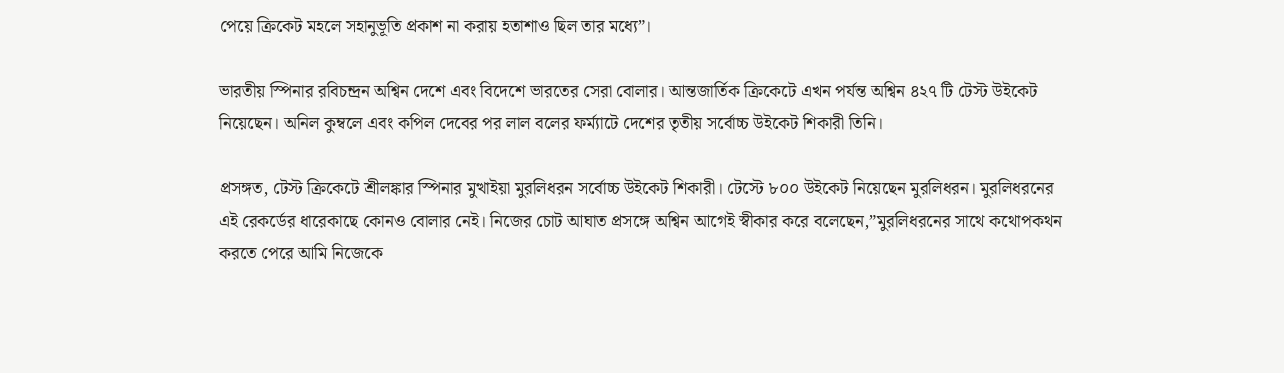পেয়ে ক্রিকেট মহলে সহানুভূতি প্রকাশ না করায় হতাশাও ছিল তার মধ্যে”।

ভারতীয় স্পিনার রবিচন্দ্রন অশ্বিন দেশে এবং বিদেশে ভারতের সেরা বোলার। আন্তজার্তিক ক্রিকেটে এখন পর্যন্ত অশ্বিন ৪২৭ টি টেস্ট উইকেট নিয়েছেন। অনিল কুম্বলে এবং কপিল দেবের পর লাল বলের ফর্ম্যাটে দেশের তৃতীয় সর্বোচ্চ উইকেট শিকারী তিনি।

প্রসঙ্গত, টেস্ট ক্রিকেটে শ্রীলঙ্কার স্পিনার মুত্থাইয়া মুরলিধরন সর্বোচ্চ উইকেট শিকারী। টেস্টে ৮০০ উইকেট নিয়েছেন মুরলিধরন। মুরলিধরনের এই রেকর্ডের ধারেকাছে কোনও বোলার নেই। নিজের চোট আঘাত প্রসঙ্গে অশ্বিন আগেই স্বীকার করে বলেছেন,”মুরলিধরনের সাথে কথোপকথন করতে পেরে আমি নিজেকে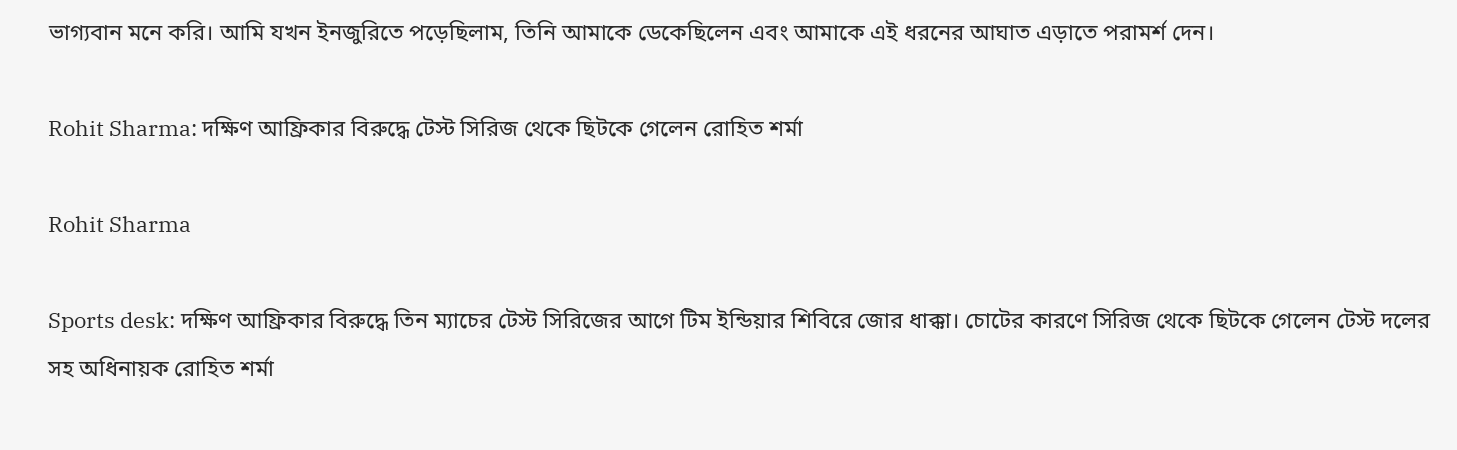ভাগ্যবান মনে করি। আমি যখন ইনজুরিতে পড়েছিলাম, তিনি আমাকে ডেকেছিলেন এবং আমাকে এই ধরনের আঘাত এড়াতে পরামর্শ দেন।

Rohit Sharma: দক্ষিণ আফ্রিকার বিরুদ্ধে টেস্ট সিরিজ থেকে ছিটকে গেলেন রোহিত শর্মা

Rohit Sharma

Sports desk: দক্ষিণ আফ্রিকার বিরুদ্ধে তিন ম্যাচের টেস্ট সিরিজের আগে টিম ইন্ডিয়ার শিবিরে জোর ধাক্কা। চোটের কারণে সিরিজ থেকে ছিটকে গেলেন টেস্ট দলের সহ অধিনায়ক রোহিত শর্মা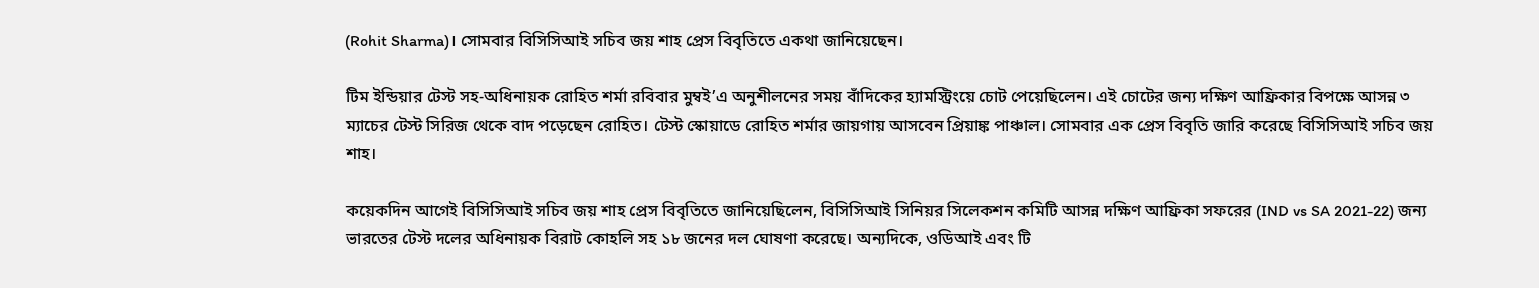(Rohit Sharma)। সোমবার বিসিসিআই সচিব জয় শাহ প্রেস বিবৃতিতে একথা জানিয়েছেন।

টিম ইন্ডিয়ার টেস্ট সহ-অধিনায়ক রোহিত শর্মা রবিবার মুম্বই’এ অনুশীলনের সময় বাঁদিকের হ্যামস্ট্রিংয়ে চোট পেয়েছিলেন। এই চোটের জন্য দক্ষিণ আফ্রিকার বিপক্ষে আসন্ন ৩ ম্যাচের টেস্ট সিরিজ থেকে বাদ পড়েছেন রোহিত। টেস্ট স্কোয়াডে রোহিত শর্মার জায়গায় আসবেন প্রিয়াঙ্ক পাঞ্চাল। সোমবার এক প্রেস বিবৃতি জারি করেছে বিসিসিআই সচিব জয় শাহ।

কয়েকদিন আগেই বিসিসিআই সচিব জয় শাহ প্রেস বিবৃতিতে জানিয়েছিলেন, বিসিসিআই সিনিয়র সিলেকশন কমিটি আসন্ন দক্ষিণ আফ্রিকা সফরের (IND vs SA 2021-22) জন্য ভারতের টেস্ট দলের অধিনায়ক বিরাট কোহলি সহ ১৮ জনের দল ঘোষণা করেছে। অন্যদিকে, ওডিআই এবং টি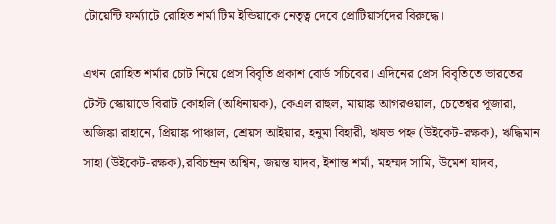টোয়েন্টি ফর্ম্যাটে রোহিত শর্মা টিম ইন্ডিয়াকে নেতৃত্ব দেবে প্রোটিয়ার্সদের বিরুদ্ধে।

এখন রোহিত শর্মার চোট নিয়ে প্রেস বিবৃতি প্রকাশ বোর্ড সচিবের। এদিনের প্রেস বিবৃতিতে ভারতের টেস্ট স্কোয়াডে বিরাট কোহলি (অধিনায়ক), কেএল রাহুল, মায়াঙ্ক আগরওয়াল, চেতেশ্বর পূজারা, অজিঙ্কা রাহানে, প্রিয়াঙ্ক পাঞ্চাল, শ্রেয়স আইয়ার, হনুমা বিহারী, ঋষভ পহ্ন (উইকেট-রক্ষক), ঋদ্ধিমান সাহা (উইকেট-রক্ষক),রবিচন্দ্রন অশ্বিন, জয়ন্ত যাদব, ইশান্ত শর্মা, মহম্মদ সামি, উমেশ যাদব,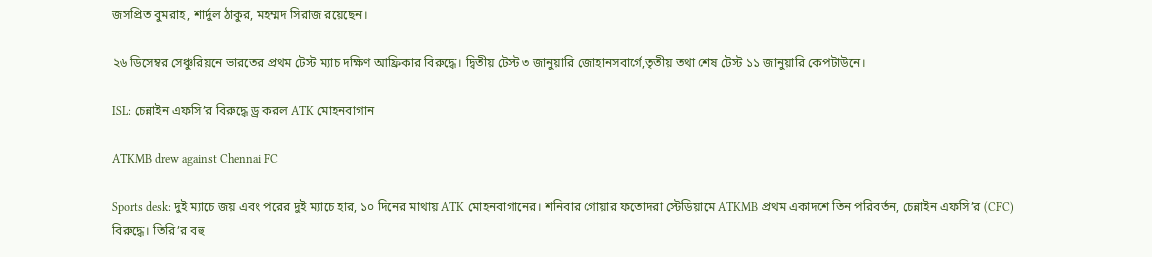জসপ্রিত বুমরাহ, শার্দুল ঠাকুর, মহম্মদ সিরাজ রয়েছেন।

২৬ ডিসেম্বর সেঞ্চুরিয়নে ভারতের প্রথম টেস্ট ম্যাচ দক্ষিণ আফ্রিকার বিরুদ্ধে। দ্বিতীয় টেস্ট ৩ জানুয়ারি জোহানসবার্গে,তৃতীয় তথা শেষ টেস্ট ১১ জানুয়ারি কেপটাউনে।

ISL: চেন্নাইন এফসি’র বিরুদ্ধে ড্র করল ATK মোহনবাগান

ATKMB drew against Chennai FC

Sports desk: দুই ম্যাচে জয় এবং পরের দুই ম্যাচে হার, ১০ দিনের মাথায় ATK মোহনবাগানের। শনিবার গোয়ার ফতোদরা স্টেডিয়ামে ATKMB প্রথম একাদশে তিন পরিবর্তন, চেন্নাইন এফসি’র (CFC) বিরুদ্ধে। তিরি’র বহু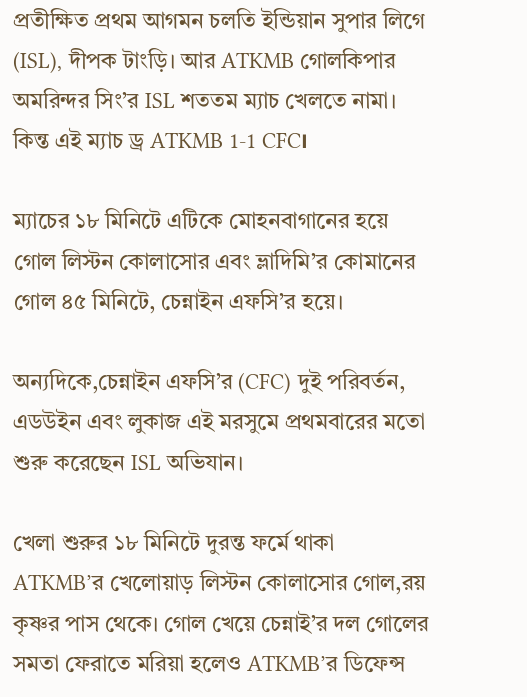প্রতীক্ষিত প্রথম আগমন চলতি ইন্ডিয়ান সুপার লিগে (ISL), দীপক টাংড়ি। আর ATKMB গোলকিপার অমরিন্দর সিং’র ISL শততম ম্যাচ খেলতে নামা। কিন্ত এই ম্যাচ ড্র ATKMB 1-1 CFC।

ম্যাচের ১৮ মিনিটে এটিকে মোহনবাগানের হয়ে গোল লিস্টন কোলাসোর এবং ভ্লাদিমি’র কোমানের গোল ৪৫ মিনিটে, চেন্নাইন এফসি’র হয়ে।

অন্যদিকে,চেন্নাইন এফসি’র (CFC) দুই পরিবর্তন, এডউইন এবং লুকাজ এই মরসুমে প্রথমবারের মতো শুরু করেছেন ISL অভিযান।

খেলা শুরুর ১৮ মিনিটে দুরন্ত ফর্মে থাকা ATKMB’র খেলোয়াড় লিস্টন কোলাসোর গোল,রয় কৃষ্ণর পাস থেকে। গোল খেয়ে চেন্নাই’র দল গোলের সমতা ফেরাতে মরিয়া হলেও ATKMB’র ডিফেন্স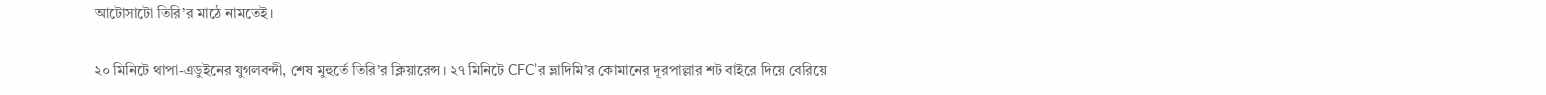আটোসাটো তিরি’র মাঠে নামতেই।

২০ মিনিটে থাপা-এডুইনের যুগলবন্দী, শেষ মুহুর্তে তিরি’র ক্লিয়ারেন্স। ২৭ মিনিটে CFC’র ভ্লাদিমি’র কোমানের দূরপাল্লার শট বাইরে দিয়ে বেরিয়ে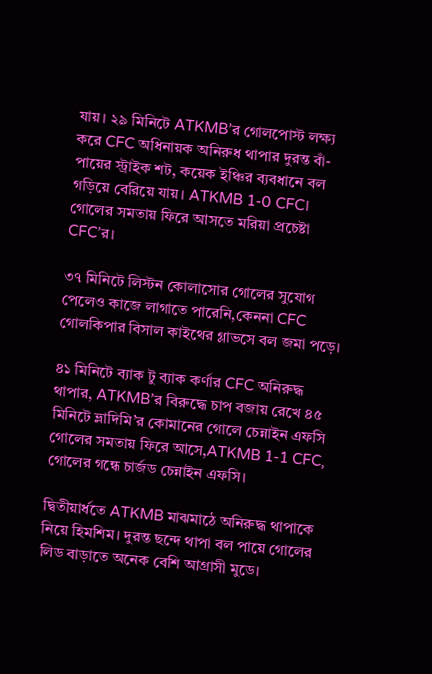যায়। ২৯ মিনিটে ATKMB’র গোলপোস্ট লক্ষ্য করে CFC অধিনায়ক অনিরুধ থাপার দুরন্ত বাঁ-পায়ের স্ট্রাইক শট, কয়েক ইঞ্চির ব্যবধানে বল গড়িয়ে বেরিয়ে যায়। ATKMB 1-0 CFC। গোলের সমতায় ফিরে আসতে মরিয়া প্রচেষ্টা CFC’র।

৩৭ মিনিটে লিস্টন কোলাসোর গোলের সুযোগ পেলেও কাজে লাগাতে পারেনি,কেননা CFC গোলকিপার বিসাল কাইথের গ্লাভসে বল জমা পড়ে।

৪১ মিনিটে ব্যাক টু ব্যাক কর্ণার CFC অনিরুদ্ধ থাপার, ATKMB’র বিরুদ্ধে চাপ বজায় রেখে ৪৫ মিনিটে ভ্লাদিমি’র কোমানের গোলে চেন্নাইন এফসি গোলের সমতায় ফিরে আসে,ATKMB 1-1 CFC, গোলের গন্ধে চার্জড চেন্নাইন এফসি।

দ্বিতীয়ার্ধতে ATKMB মাঝমাঠে অনিরুদ্ধ থাপাকে নিয়ে হিমশিম। দুরন্ত ছন্দে থাপা বল পায়ে গোলের লিড বাড়াতে অনেক বেশি আগ্রাসী মুডে।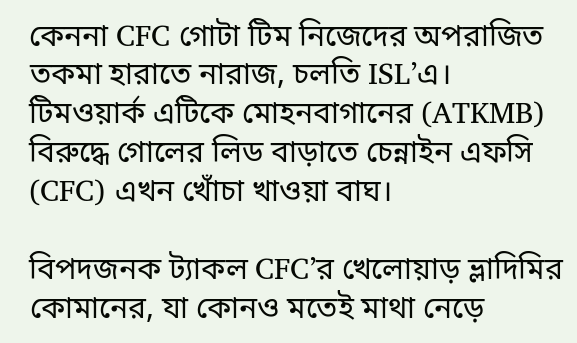কেননা CFC গোটা টিম নিজেদের অপরাজিত তকমা হারাতে নারাজ, চলতি ISL’এ। টিমওয়ার্ক এটিকে মোহনবাগানের (ATKMB) বিরুদ্ধে গোলের লিড বাড়াতে চেন্নাইন এফসি (CFC) এখন খোঁচা খাওয়া বাঘ।

বিপদজনক ট্যাকল CFC’র খেলোয়াড় ভ্লাদিমির কোমানের, যা কোনও মতেই মাথা নেড়ে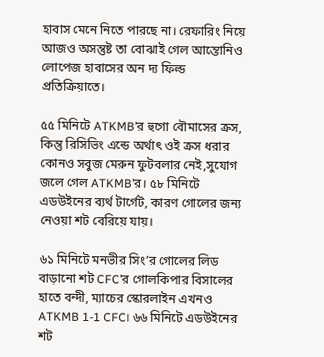হাবাস মেনে নিতে পারছে না। রেফারিং নিয়ে আজও অসন্তুষ্ট তা বোঝাই গেল আন্তোনিও লোপেজ হাবাসের অন দ্য ফিল্ড প্রতিক্রিয়াতে।

৫৫ মিনিটে ATKMB’র হুগো বৌমাসের ক্রস, কিন্তু রিসিভিং এন্ডে অর্থাৎ ওই ক্রস ধরার কোনও সবুজ মেরুন ফুটবলার নেই,সুযোগ জলে গেল ATKMB’র। ৫৮ মিনিটে এডউইনের ব্যর্থ টার্গেট, কারণ গোলের জন্য নেওয়া শট বেরিয়ে যায়।

৬১ মিনিটে মনভীর সিং’র গোলের লিড বাড়ানো শট CFC’র গোলকিপার বিসালের হাতে বন্দী, ম্যাচের স্কোরলাইন এখনও ATKMB 1-1 CFC। ৬৬ মিনিটে এডউইনের শট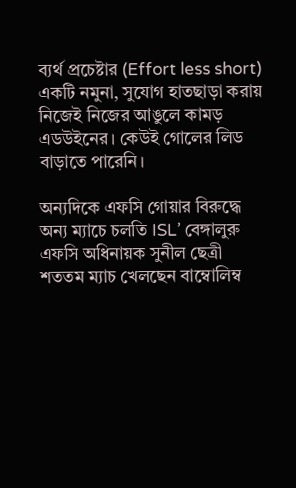ব্যর্থ প্রচেষ্টার (Effort less short) একটি নমুনা, সুযোগ হাতছাড়া করায় নিজেই নিজের আঙুলে কামড় এডউইনের। কেউই গোলের লিড বাড়াতে পারেনি।

অন্যদিকে এফসি গোয়ার বিরুদ্ধে অন্য ম্যাচে চলতি ISL’ বেঙ্গালুরু এফসি অধিনায়ক সুনীল ছেত্রী শততম ম্যাচ খেলছেন বাম্বোলিম্ব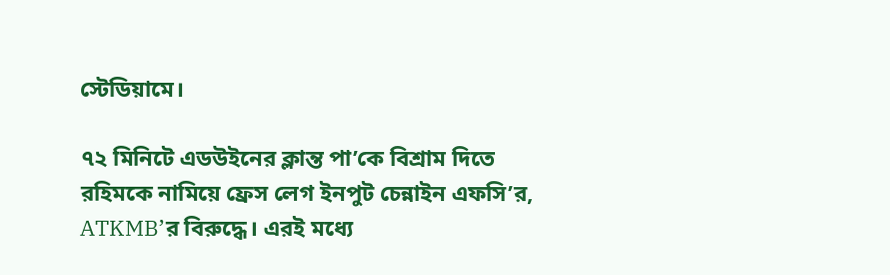স্টেডিয়ামে।

৭২ মিনিটে এডউইনের ক্লান্ত পা’কে বিশ্রাম দিতে রহিমকে নামিয়ে ফ্রেস লেগ ইনপুট চেন্নাইন এফসি’র, ATKMB’র বিরুদ্ধে। এরই মধ্যে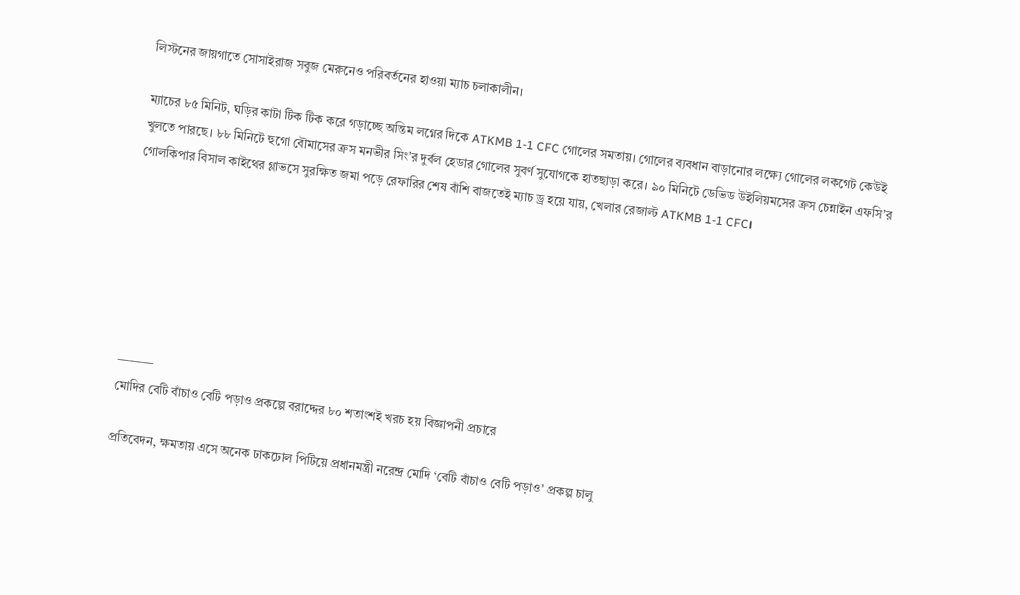লিস্টনের জায়গাতে সোসাইরাজ সবুজ মেরুনেও পরিবর্তনের হাওয়া ম্যাচ চলাকালীন।

ম্যাচের ৮৫ মিনিট, ঘড়ির কাটা টিক টিক করে গড়াচ্ছে অন্তিম লগ্নের দিকে ATKMB 1-1 CFC গোলের সমতায়। গোলের ব্যবধান বাড়ানোর লক্ষ্যে গোলের লকগেট কেউই খুলতে পারছে। ৮৮ মিনিটে হুগো বৌমাসের ক্রস মনভীর সিং’র দুর্বল হেডার গোলের সুবর্ণ সুযোগকে হাতছাড়া করে। ৯০ মিনিটে ডেভিড উইলিয়মসের ক্রস চেন্নাইন এফসি’র গোলকিপার বিসাল কাইথের গ্লাভসে সুরক্ষিত জমা পড়ে রেফারির শেষ বাঁশি বাজতেই ম্যাচ ড্র হয়ে যায়, খেলার রেজাল্ট ATKMB 1-1 CFC।







———
মোদির বেটি বাঁচাও বেটি পড়াও প্রকল্পে বরাদ্দের ৮০ শতাংশই খরচ হয় বিজ্ঞাপনী প্রচারে

প্রতিবেদন, ক্ষমতায় এসে অনেক ঢাকঢোল পিটিয়ে প্রধানমন্ত্রী নরেন্দ্র মোদি ‘বেটি বাঁচাও বেটি পড়াও’ প্রকল্প চালু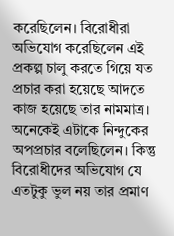করেছিলেন। বিরোধীরা অভিযোগ করেছিলেন এই প্রকল্প চালু করতে গিয়ে যত প্রচার করা হয়েছে আদতে কাজ হয়েছে তার নামমাত্র। অনেকেই এটাকে নিন্দুকের অপপ্রচার বলেছিলেন। কিন্তু বিরোধীদের অভিযোগ যে এতটুকু ভুল নয় তার প্রমাণ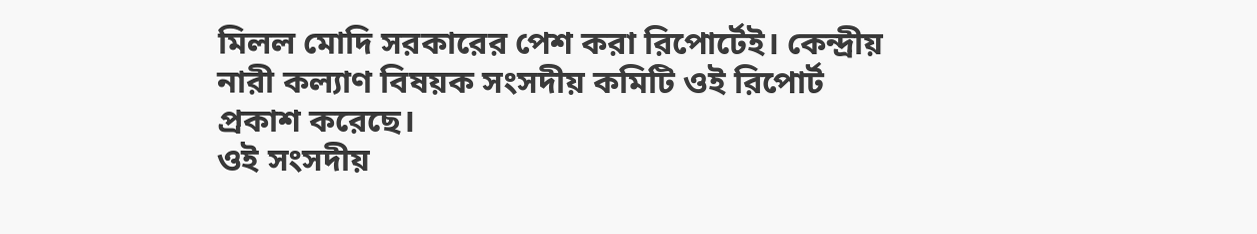মিলল মোদি সরকারের পেশ করা রিপোর্টেই। কেন্দ্রীয় নারী কল্যাণ বিষয়ক সংসদীয় কমিটি ওই রিপোর্ট প্রকাশ করেছে।
ওই সংসদীয়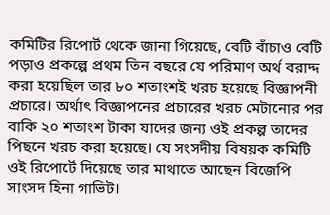কমিটির রিপোর্ট থেকে জানা গিয়েছে, বেটি বাঁচাও বেটি পড়াও প্রকল্পে প্রথম তিন বছরে যে পরিমাণ অর্থ বরাদ্দ করা হয়েছিল তার ৮০ শতাংশই খরচ হয়েছে বিজ্ঞাপনী প্রচারে। অর্থাৎ বিজ্ঞাপনের প্রচারের খরচ মেটানোর পর বাকি ২০ শতাংশ টাকা যাদের জন্য ওই প্রকল্প তাদের পিছনে খরচ করা হয়েছে। যে সংসদীয় বিষয়ক কমিটি ওই রিপোর্টে দিয়েছে তার মাথাতে আছেন বিজেপি সাংসদ হিনা গাভিট।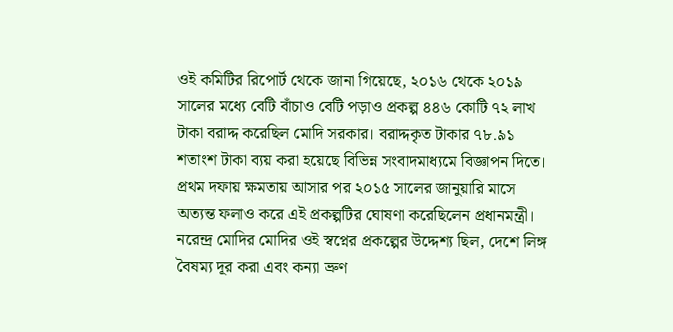ওই কমিটির রিপোর্ট থেকে জানা গিয়েছে, ২০১৬ থেকে ২০১৯ সালের মধ্যে বেটি বাঁচাও বেটি পড়াও প্রকল্প ৪৪৬ কোটি ৭২ লাখ টাকা বরাদ্দ করেছিল মোদি সরকার। বরাদ্দকৃত টাকার ৭৮.৯১ শতাংশ টাকা ব্যয় করা হয়েছে বিভিন্ন সংবাদমাধ্যমে বিজ্ঞাপন দিতে। প্রথম দফায় ক্ষমতায় আসার পর ২০১৫ সালের জানুয়ারি মাসে অত্যন্ত ফলাও করে এই প্রকল্পটির ঘোষণা করেছিলেন প্রধানমন্ত্রী। নরেন্দ্র মোদির মোদির ওই স্বপ্নের প্রকল্পের উদ্দেশ্য ছিল, দেশে লিঙ্গ বৈষম্য দূর করা এবং কন্যা ভ্রুণ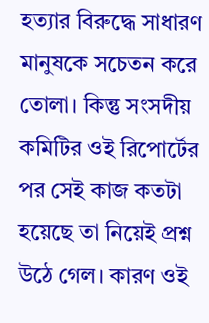হত্যার বিরুদ্ধে সাধারণ মানুষকে সচেতন করে তোলা। কিন্তু সংসদীয় কমিটির ওই রিপোর্টের পর সেই কাজ কতটা হয়েছে তা নিয়েই প্রশ্ন উঠে গেল। কারণ ওই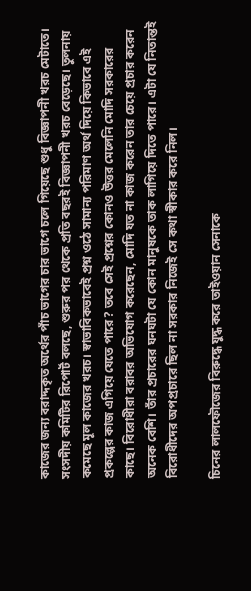কাজের জন্য বরাদ্দকৃত অর্থের পাঁচ ভাগের চার ভাগে চলে গিয়েছে শুধু বিজ্ঞাপনী খরচ মেটাতে।
সংসদীয় কমিটির রিপোর্ট বলছে, শুরুর পর থেকে প্রতি বছরই বিজ্ঞাপনী খরচ বেড়েছে। তুলনায় কমেছে মূল কাজের খরচ। স্বাভাবিকভাবেই প্রশ্ন ওঠে সামান্য পরিমাণ অর্থ দিয়ে কিভাবে এই প্রকল্পের কাজ এগিয়ে যেতে পারে? তবে সেই প্রশ্নের কোনও উত্তর মেলেনি মোদি সরকারের কাছে। বিরোধীরা বরাবর অভিযোগ করেছেন, মোদি যত না কাজ করেন তার চেয়ে প্রচার করেন অনেক বেশি। তাঁর প্রচারের ঘনঘটা যে কোন মানুষকে তাক লাগিয়ে দিতে পারে। এটা যে নিতান্তই বিরোধীদের অপপ্রচারে ছিল না সরকার নিজেই সে কথা স্বীকার করে নিল।

চিনের লালফৌজের বিরুদ্ধে যুদ্ধ করে তাইওয়ান সেনাকে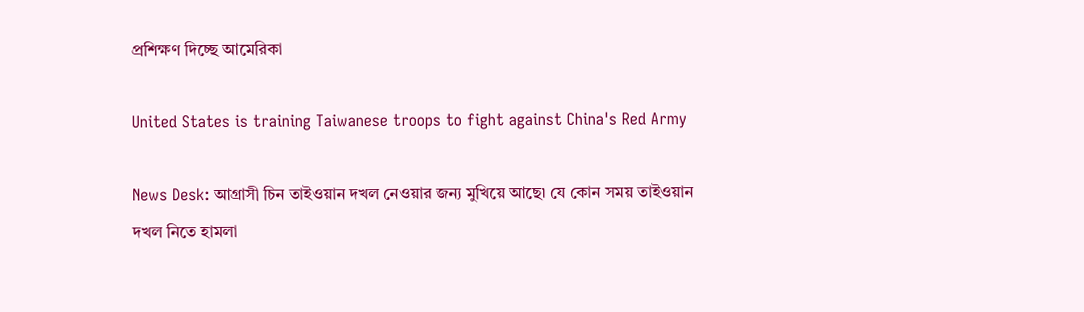প্রশিক্ষণ দিচ্ছে আমেরিকা

United States is training Taiwanese troops to fight against China's Red Army

News Desk: আগ্রাসী চিন তাইওয়ান দখল নেওয়ার জন্য মুখিয়ে আছে৷ যে কোন সময় তাইওয়ান দখল নিতে হামলা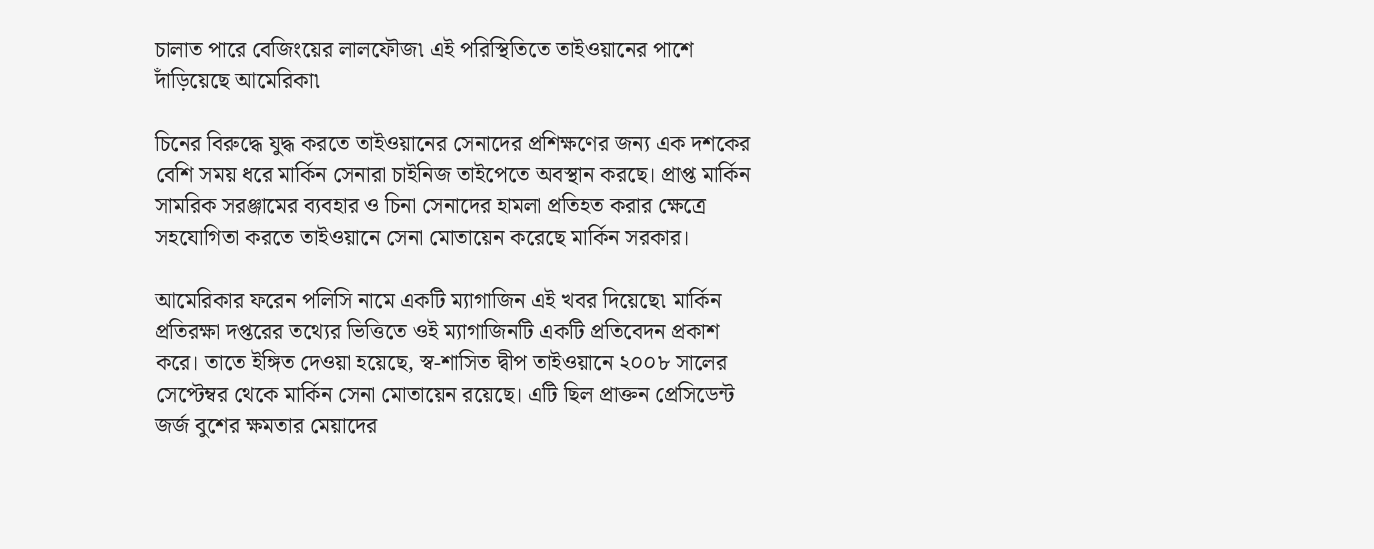চালাত পারে বেজিংয়ের লালফৌজ৷ এই পরিস্থিতিতে তাইওয়ানের পাশে দাঁড়িয়েছে আমেরিকা৷

চিনের বিরুদ্ধে যুদ্ধ করতে তাইওয়ানের সেনাদের প্রশিক্ষণের জন্য এক দশকের বেশি সময় ধরে মার্কিন সেনারা চাইনিজ তাইপেতে অবস্থান করছে। প্রাপ্ত মার্কিন সামরিক সরঞ্জামের ব্যবহার ও চিনা সেনাদের হামলা প্রতিহত করার ক্ষেত্রে সহযোগিতা করতে তাইওয়ানে সেনা মোতায়েন করেছে মার্কিন সরকার।

আমেরিকার ফরেন পলিসি নামে একটি ম্যাগাজিন এই খবর দিয়েছে৷ মার্কিন প্রতিরক্ষা দপ্তরের তথ্যের ভিত্তিতে ওই ম্যাগাজিনটি একটি প্রতিবেদন প্রকাশ করে। তাতে ইঙ্গিত দেওয়া হয়েছে, স্ব-শাসিত দ্বীপ তাইওয়ানে ২০০৮ সালের সেপ্টেম্বর থেকে মার্কিন সেনা মোতায়েন রয়েছে। এটি ছিল প্রাক্তন প্রেসিডেন্ট জর্জ বুশের ক্ষমতার মেয়াদের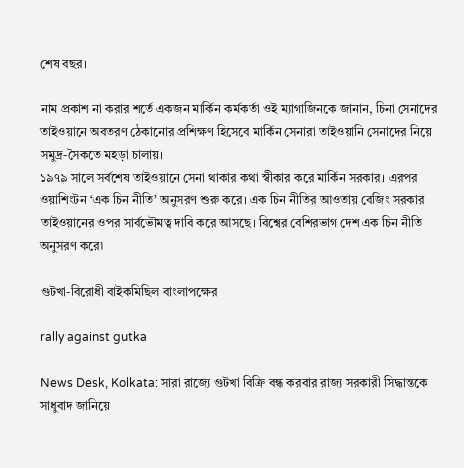শেষ বছর।

নাম প্রকাশ না করার শর্তে একজন মার্কিন কর্মকর্তা ওই ম্যাগাজিনকে জানান, চিনা সেনাদের তাইওয়ানে অবতরণ ঠেকানোর প্রশিক্ষণ হিসেবে মার্কিন সেনারা তাইওয়ানি সেনাদের নিয়ে সমুদ্র-সৈকতে মহড়া চালায়।
১৯৭৯ সালে সর্বশেষ তাইওয়ানে সেনা থাকার কথা স্বীকার করে মার্কিন সরকার। এরপর ওয়াশিংটন ‘এক চিন নীতি’ অনুসরণ শুরু করে। এক চিন নীতির আওতায় বেজিং সরকার তাইওয়ানের ওপর সার্বভৌমত্ব দাবি করে আসছে। বিশ্বের বেশিরভাগ দেশ এক চিন নীতি অনুসরণ করে৷

গুটখা-বিরোধী বাইকমিছিল বাংলাপক্ষের

rally against gutka

News Desk, Kolkata: সারা রাজ্যে গুটখা বিক্রি বন্ধ করবার রাজ্য সরকারী সিদ্ধান্তকে সাধুবাদ জানিয়ে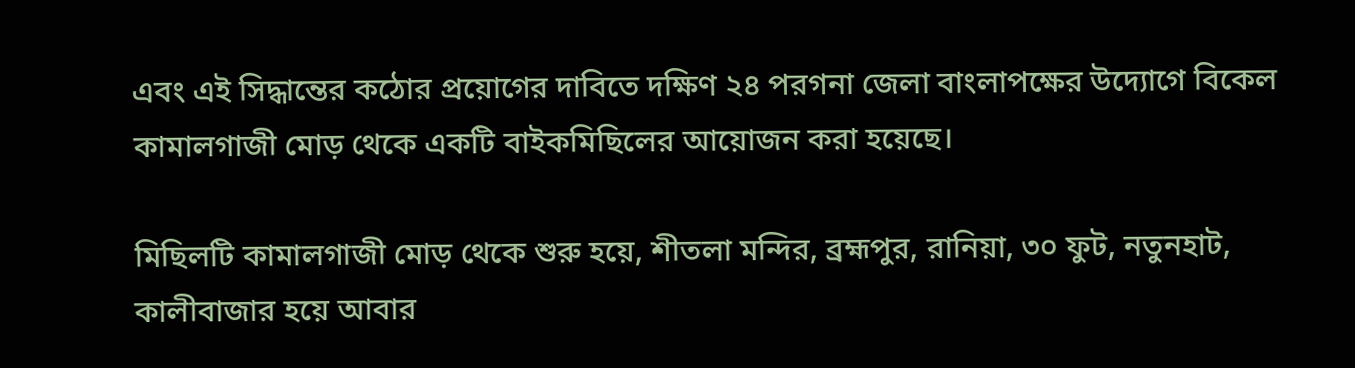এবং এই সিদ্ধান্তের কঠোর প্রয়োগের দাবিতে দক্ষিণ ২৪ পরগনা জেলা বাংলাপক্ষের উদ্যোগে বিকেল কামালগাজী মোড় থেকে একটি বাইকমিছিলের আয়োজন করা হয়েছে।

মিছিলটি কামালগাজী মোড় থেকে শুরু হয়ে, শীতলা মন্দির, ব্রহ্মপুর, রানিয়া, ৩০ ফুট, নতুনহাট, কালীবাজার হয়ে আবার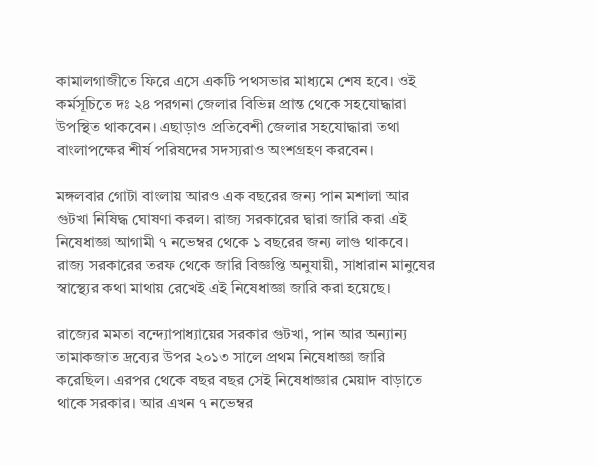কামালগাজীতে ফিরে এসে একটি পথসভার মাধ্যমে শেষ হবে। ওই কর্মসূচিতে দঃ ২৪ পরগনা জেলার বিভিন্ন প্রান্ত থেকে সহযোদ্ধারা উপস্থিত থাকবেন। এছাড়াও প্রতিবেশী জেলার সহযোদ্ধারা তথা বাংলাপক্ষের শীর্ষ পরিষদের সদস্যরাও অংশগ্রহণ করবেন।

মঙ্গলবার গোটা বাংলায় আরও এক বছরের জন্য পান মশালা আর গুটখা নিষিদ্ধ ঘোষণা করল। রাজ্য সরকারের দ্বারা জারি করা এই নিষেধাজ্ঞা আগামী ৭ নভেম্বর থেকে ১ বছরের জন্য লাগু থাকবে। রাজ্য সরকারের তরফ থেকে জারি বিজ্ঞপ্তি অনুযায়ী, সাধারান মানুষের স্বাস্থ্যের কথা মাথায় রেখেই এই নিষেধাজ্ঞা জারি করা হয়েছে।

রাজ্যের মমতা বন্দ্যোপাধ্যায়ের সরকার গুটখা, পান আর অন্যান্য তামাকজাত দ্রব্যের উপর ২০১৩ সালে প্রথম নিষেধাজ্ঞা জারি করেছিল। এরপর থেকে বছর বছর সেই নিষেধাজ্ঞার মেয়াদ বাড়াতে থাকে সরকার। আর এখন ৭ নভেম্বর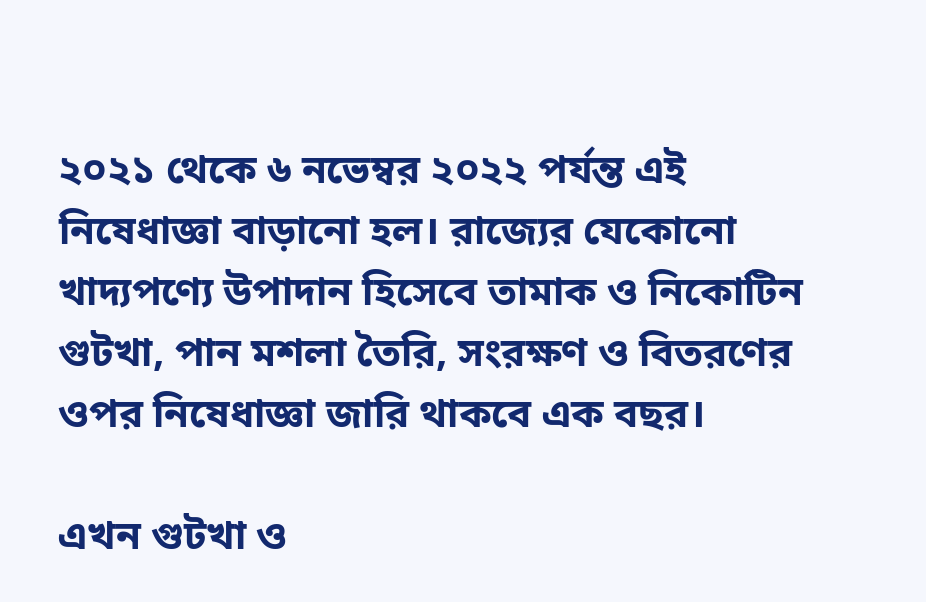২০২১ থেকে ৬ নভেম্বর ২০২২ পর্যন্ত এই নিষেধাজ্ঞা বাড়ানো হল। রাজ্যের যেকোনো খাদ্যপণ্যে উপাদান হিসেবে তামাক ও নিকোটিন গুটখা, পান মশলা তৈরি, সংরক্ষণ ও বিতরণের ওপর নিষেধাজ্ঞা জারি থাকবে এক বছর।

এখন গুটখা ও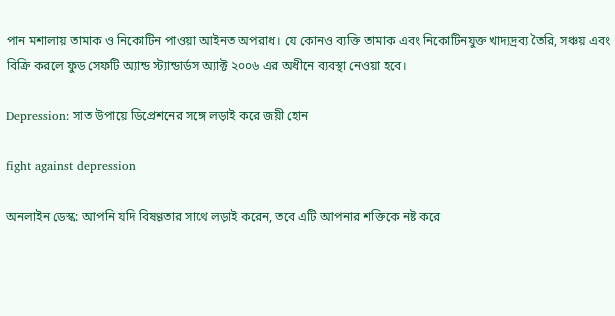পান মশালায় তামাক ও নিকোটিন পাওয়া আইনত অপরাধ। যে কোনও ব্যক্তি তামাক এবং নিকোটিনযুক্ত খাদ্যদ্রব্য তৈরি, সঞ্চয় এবং বিক্রি করলে ফুড সেফটি অ্যান্ড স্ট্যান্ডার্ডস অ্যাক্ট ২০০৬ এর অধীনে ব্যবস্থা নেওয়া হবে।

Depression: সাত উপায়ে ডিপ্রেশনের সঙ্গে লড়াই করে জয়ী হোন

fight against depression

অনলাইন ডেস্ক: আপনি যদি বিষণ্ণতার সাথে লড়াই করেন, তবে এটি আপনার শক্তিকে নষ্ট করে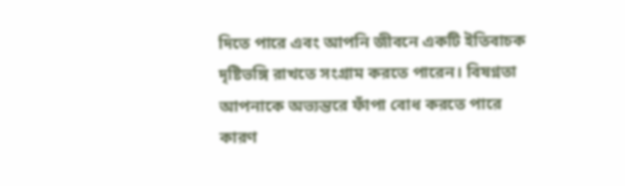দিতে পারে এবং আপনি জীবনে একটি ইতিবাচক দৃষ্টিভঙ্গি রাখতে সংগ্রাম করতে পারেন। বিষণ্নতা আপনাকে অভ্যন্তরে ফাঁপা বোধ করতে পারে কারণ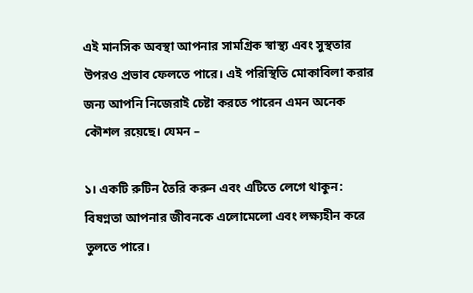এই মানসিক অবস্থা আপনার সামগ্রিক স্বাস্থ্য এবং সুস্থতার উপরও প্রভাব ফেলতে পারে। এই পরিস্থিতি মোকাবিলা করার জন্য আপনি নিজেরাই চেষ্টা করতে পারেন এমন অনেক কৌশল রয়েছে। যেমন –

১। একটি রুটিন তৈরি করুন এবং এটিতে লেগে থাকুন: বিষণ্নতা আপনার জীবনকে এলোমেলো এবং লক্ষ্যহীন করে তুলতে পারে।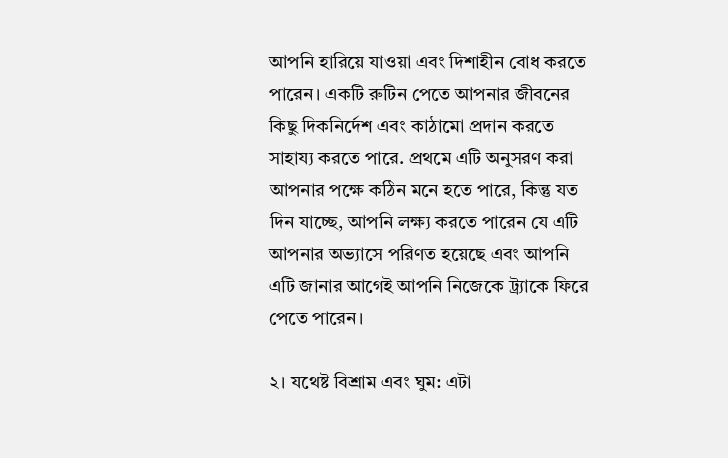আপনি হারিয়ে যাওয়া এবং দিশাহীন বোধ করতে পারেন। একটি রুটিন পেতে আপনার জীবনের কিছু দিকনির্দেশ এবং কাঠামো প্রদান করতে সাহায্য করতে পারে. প্রথমে এটি অনুসরণ করা আপনার পক্ষে কঠিন মনে হতে পারে, কিন্তু যত দিন যাচ্ছে, আপনি লক্ষ্য করতে পারেন যে এটি আপনার অভ্যাসে পরিণত হয়েছে এবং আপনি এটি জানার আগেই আপনি নিজেকে ট্র্যাকে ফিরে পেতে পারেন।

২। যথেষ্ট বিশ্রাম এবং ঘুম: এটা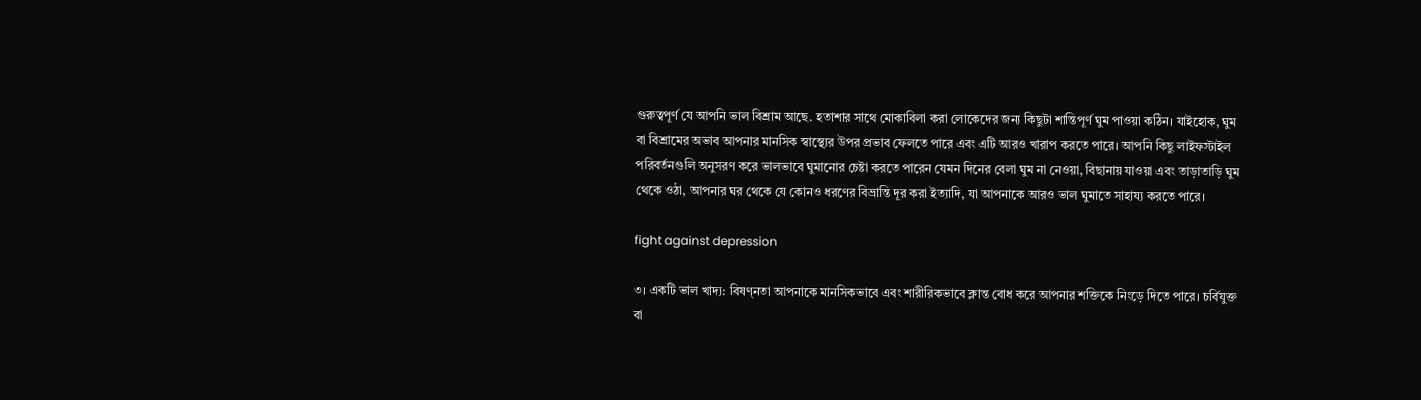গুরুত্বপূর্ণ যে আপনি ভাল বিশ্রাম আছে. হতাশার সাথে মোকাবিলা করা লোকেদের জন্য কিছুটা শান্তিপূর্ণ ঘুম পাওয়া কঠিন। যাইহোক, ঘুম বা বিশ্রামের অভাব আপনার মানসিক স্বাস্থ্যের উপর প্রভাব ফেলতে পারে এবং এটি আরও খারাপ করতে পারে। আপনি কিছু লাইফস্টাইল পরিবর্তনগুলি অনুসরণ করে ভালভাবে ঘুমানোর চেষ্টা করতে পারেন যেমন দিনের বেলা ঘুম না নেওয়া, বিছানায় যাওয়া এবং তাড়াতাড়ি ঘুম থেকে ওঠা, আপনার ঘর থেকে যে কোনও ধরণের বিভ্রান্তি দূর করা ইত্যাদি, যা আপনাকে আরও ভাল ঘুমাতে সাহায্য করতে পারে।

fight against depression

৩। একটি ভাল খাদ্য: বিষণ্নতা আপনাকে মানসিকভাবে এবং শারীরিকভাবে ক্লান্ত বোধ করে আপনার শক্তিকে নিংড়ে দিতে পারে। চর্বিযুক্ত বা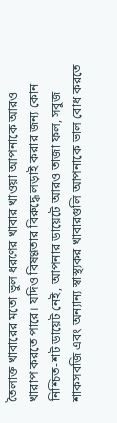তৈলাক্ত খাবারের মতো ভুল ধরণের খাবার খাওয়া আপনাকে আরও খারাপ করতে পারে। যদিও বিষণ্ণতার বিরুদ্ধে লড়াই করার জন্য কোন নিশ্চিত-শট ডায়েট নেই, আপনার ডায়েটে আরও তাজা ফল, সবুজ শাকসবজি এবং অন্যান্য স্বাস্থ্যকর খাবারগুলি আপনাকে ভাল বোধ করতে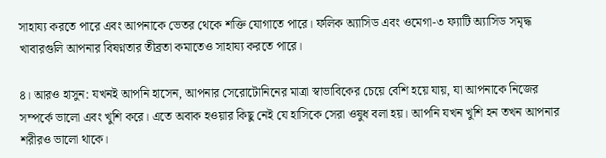সাহায্য করতে পারে এবং আপনাকে ভেতর থেকে শক্তি যোগাতে পারে। ফলিক অ্যাসিড এবং ওমেগা-৩ ফ্যাটি অ্যাসিড সমৃদ্ধ খাবারগুলি আপনার বিষণ্নতার তীব্রতা কমাতেও সাহায্য করতে পারে।

৪। আরও হাসুন: যখনই আপনি হাসেন, আপনার সেরোটোনিনের মাত্রা স্বাভাবিকের চেয়ে বেশি হয়ে যায়, যা আপনাকে নিজের সম্পর্কে ভালো এবং খুশি করে। এতে অবাক হওয়ার কিছু নেই যে হাসিকে সেরা ওষুধ বলা হয়। আপনি যখন খুশি হন তখন আপনার শরীরও ভালো থাকে।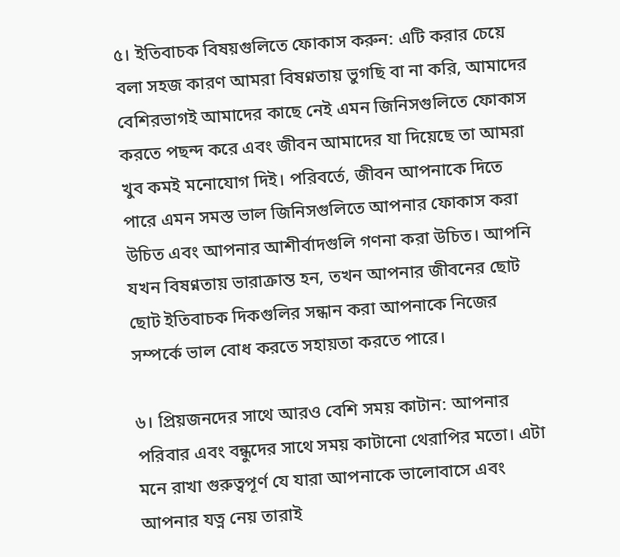৫। ইতিবাচক বিষয়গুলিতে ফোকাস করুন: এটি করার চেয়ে বলা সহজ কারণ আমরা বিষণ্নতায় ভুগছি বা না করি, আমাদের বেশিরভাগই আমাদের কাছে নেই এমন জিনিসগুলিতে ফোকাস করতে পছন্দ করে এবং জীবন আমাদের যা দিয়েছে তা আমরা খুব কমই মনোযোগ দিই। পরিবর্তে, জীবন আপনাকে দিতে পারে এমন সমস্ত ভাল জিনিসগুলিতে আপনার ফোকাস করা উচিত এবং আপনার আশীর্বাদগুলি গণনা করা উচিত। আপনি যখন বিষণ্নতায় ভারাক্রান্ত হন, তখন আপনার জীবনের ছোট ছোট ইতিবাচক দিকগুলির সন্ধান করা আপনাকে নিজের সম্পর্কে ভাল বোধ করতে সহায়তা করতে পারে।

৬। প্রিয়জনদের সাথে আরও বেশি সময় কাটান: আপনার পরিবার এবং বন্ধুদের সাথে সময় কাটানো থেরাপির মতো। এটা মনে রাখা গুরুত্বপূর্ণ যে যারা আপনাকে ভালোবাসে এবং আপনার যত্ন নেয় তারাই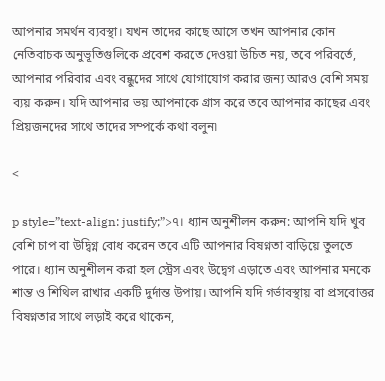আপনার সমর্থন ব্যবস্থা। যখন তাদের কাছে আসে তখন আপনার কোন নেতিবাচক অনুভূতিগুলিকে প্রবেশ করতে দেওয়া উচিত নয়, তবে পরিবর্তে, আপনার পরিবার এবং বন্ধুদের সাথে যোগাযোগ করার জন্য আরও বেশি সময় ব্যয় করুন। যদি আপনার ভয় আপনাকে গ্রাস করে তবে আপনার কাছের এবং প্রিয়জনদের সাথে তাদের সম্পর্কে কথা বলুন৷

<

p style=”text-align: justify;”>৭। ধ্যান অনুশীলন করুন: আপনি যদি খুব বেশি চাপ বা উদ্বিগ্ন বোধ করেন তবে এটি আপনার বিষণ্নতা বাড়িয়ে তুলতে পারে। ধ্যান অনুশীলন করা হল স্ট্রেস এবং উদ্বেগ এড়াতে এবং আপনার মনকে শান্ত ও শিথিল রাখার একটি দুর্দান্ত উপায়। আপনি যদি গর্ভাবস্থায় বা প্রসবোত্তর বিষণ্নতার সাথে লড়াই করে থাকেন,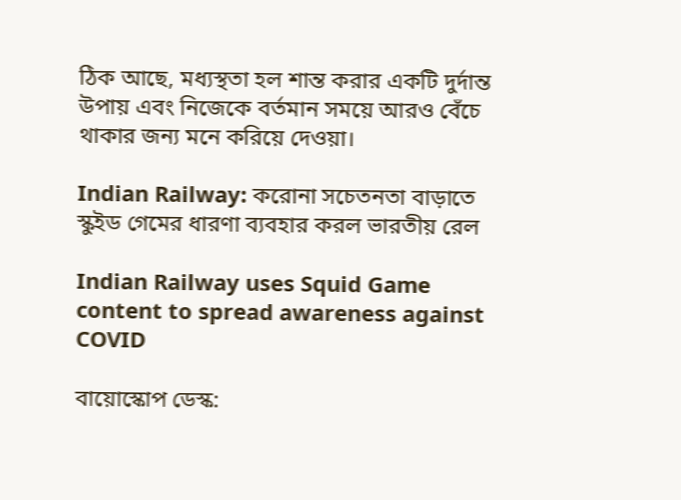ঠিক আছে, মধ্যস্থতা হল শান্ত করার একটি দুর্দান্ত উপায় এবং নিজেকে বর্তমান সময়ে আরও বেঁচে থাকার জন্য মনে করিয়ে দেওয়া।

Indian Railway: করোনা সচেতনতা বাড়াতে স্কুইড গেমের ধারণা ব্যবহার করল ভারতীয় রেল

Indian Railway uses Squid Game content to spread awareness against COVID

বায়োস্কোপ ডেস্ক: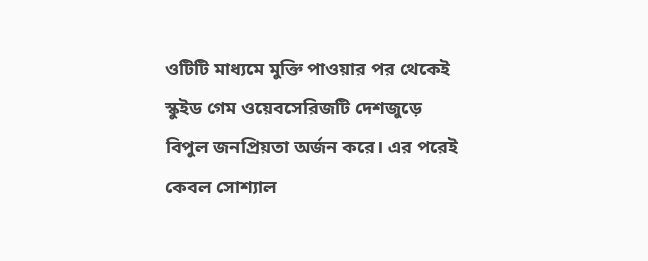ওটিটি মাধ্যমে মুক্তি পাওয়ার পর থেকেই স্কুইড গেম ওয়েবসেরিজটি দেশজুড়ে বিপুল জনপ্রিয়তা অর্জন করে। এর পরেই কেবল সোশ্যাল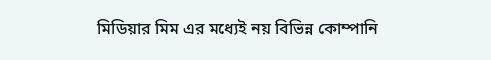মিডিয়ার মিম এর মধ্যেই নয় বিভিন্ন কোম্পানি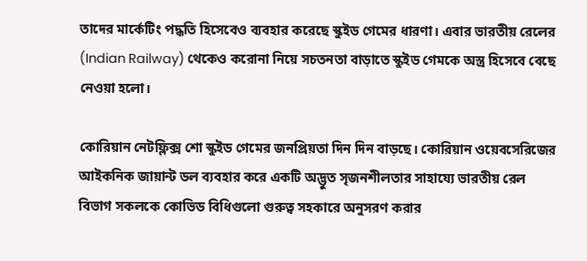তাদের মার্কেটিং পদ্ধতি হিসেবেও ব্যবহার করেছে স্কুইড গেমের ধারণা। এবার ভারতীয় রেলের (Indian Railway) থেকেও করোনা নিয়ে সচতনতা বাড়াতে স্কুইড গেমকে অস্ত্র হিসেবে বেছে নেওয়া হলো।

কোরিয়ান নেটফ্লিক্স শো স্কুইড গেমের জনপ্রিয়তা দিন দিন বাড়ছে। কোরিয়ান ওয়েবসেরিজের আইকনিক জায়ান্ট ডল ব্যবহার করে একটি অদ্ভুত সৃজনশীলতার সাহায্যে ভারতীয় রেল বিভাগ সকলকে কোভিড বিধিগুলো গুরুত্ব সহকারে অনুসরণ করার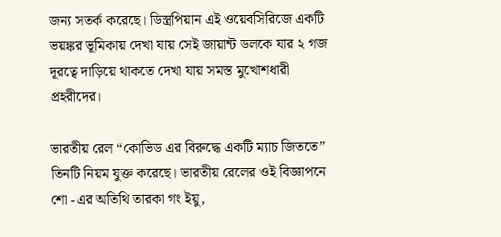জন্য সতর্ক করেছে। ডিস্ত্রপিয়ান এই ওয়েবসিরিজে একটি ভয়ঙ্কর ভূমিকায় দেখা যায় সেই জায়ান্ট ডলকে যার ২ গজ দূরত্বে দাড়িয়ে থাকতে দেখা যায় সমস্ত মুখোশধারী প্রহরীদের।

ভারতীয় রেল “কোভিড এর বিরুদ্ধে একটি ম্যাচ জিততে” তিনটি নিয়ম যুক্ত করেছে। ভারতীয় রেলের ওই বিজ্ঞাপনে শো -এর অতিথি তারকা গং ইয়ু,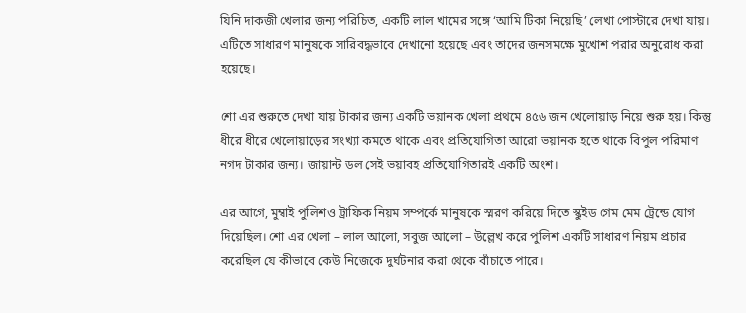যিনি দাকজী খেলার জন্য পরিচিত, একটি লাল খামের সঙ্গে ‘আমি টিকা নিয়েছি’ লেখা পোস্টারে দেখা যায়। এটিতে সাধারণ মানুষকে সারিবদ্ধভাবে দেখানো হয়েছে এবং তাদের জনসমক্ষে মুখোশ পরার অনুরোধ করা হয়েছে।

শো এর শুরুতে দেখা যায় টাকার জন্য একটি ভয়ানক খেলা প্রথমে ৪৫৬ জন খেলোয়াড় নিয়ে শুরু হয়। কিন্তু ধীরে ধীরে খেলোয়াড়ের সংখ্যা কমতে থাকে এবং প্রতিযোগিতা আরো ভয়ানক হতে থাকে বিপুল পরিমাণ নগদ টাকার জন্য। জায়ান্ট ডল সেই ভয়াবহ প্রতিযোগিতারই একটি অংশ।

এর আগে, মুম্বাই পুলিশও ট্রাফিক নিয়ম সম্পর্কে মানুষকে স্মরণ করিয়ে দিতে স্কুইড গেম মেম ট্রেন্ডে যোগ দিয়েছিল। শো এর খেলা – লাল আলো, সবুজ আলো – উল্লেখ করে পুলিশ একটি সাধারণ নিয়ম প্রচার করেছিল যে কীভাবে কেউ নিজেকে দুর্ঘটনার করা থেকে বাঁচাতে পারে।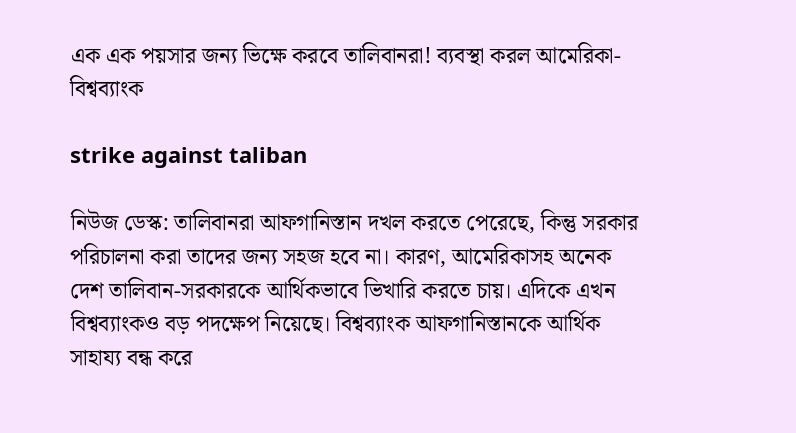এক এক পয়সার জন্য ভিক্ষে করবে তালিবানরা! ব্যবস্থা করল আমেরিকা-বিশ্বব্যাংক

strike against taliban

নিউজ ডেস্ক: তালিবানরা আফগানিস্তান দখল করতে পেরেছে, কিন্তু সরকার পরিচালনা করা তাদের জন্য সহজ হবে না। কারণ, আমেরিকাসহ অনেক দেশ তালিবান-সরকারকে আর্থিকভাবে ভিখারি করতে চায়। এদিকে এখন বিশ্বব্যাংকও বড় পদক্ষেপ নিয়েছে। বিশ্বব্যাংক আফগানিস্তানকে আর্থিক সাহায্য বন্ধ করে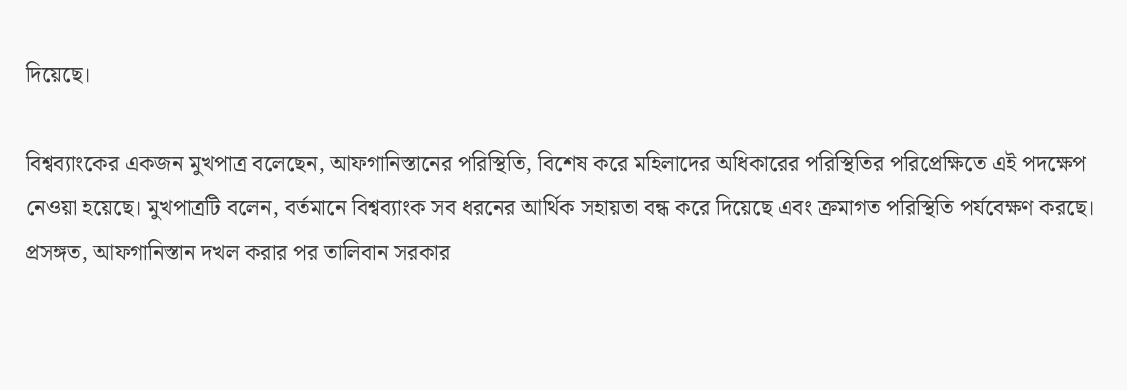দিয়েছে।

বিশ্বব্যাংকের একজন মুখপাত্র বলেছেন, আফগানিস্তানের পরিস্থিতি, বিশেষ করে মহিলাদের অধিকারের পরিস্থিতির পরিপ্রেক্ষিতে এই পদক্ষেপ নেওয়া হয়েছে। মুখপাত্রটি বলেন, বর্তমানে বিশ্বব্যাংক সব ধরনের আর্থিক সহায়তা বন্ধ করে দিয়েছে এবং ক্রমাগত পরিস্থিতি পর্যবেক্ষণ করছে। প্রসঙ্গত, আফগানিস্তান দখল করার পর তালিবান সরকার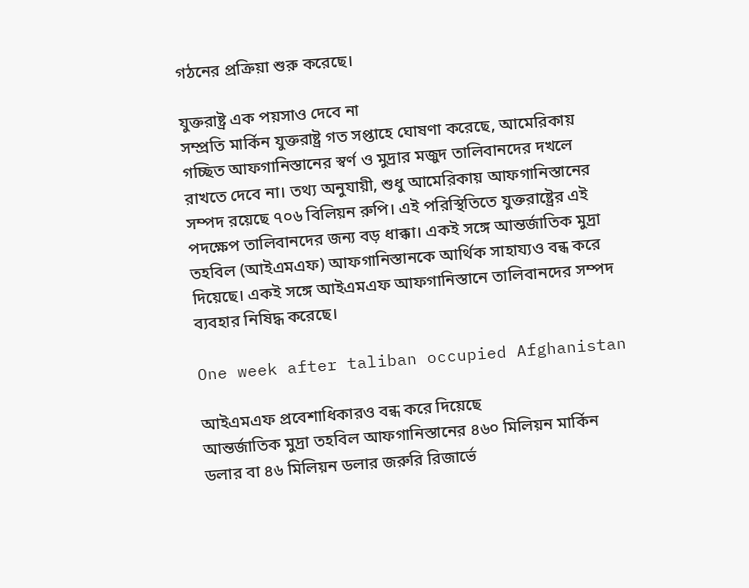গঠনের প্রক্রিয়া শুরু করেছে।

যুক্তরাষ্ট্র এক পয়সাও দেবে না
সম্প্রতি মার্কিন যুক্তরাষ্ট্র গত সপ্তাহে ঘোষণা করেছে, আমেরিকায় গচ্ছিত আফগানিস্তানের স্বর্ণ ও মুদ্রার মজুদ তালিবানদের দখলে রাখতে দেবে না। তথ্য অনুযায়ী, শুধু আমেরিকায় আফগানিস্তানের সম্পদ রয়েছে ৭০৬ বিলিয়ন রুপি। এই পরিস্থিতিতে যুক্তরাষ্ট্রের এই পদক্ষেপ তালিবানদের জন্য বড় ধাক্কা। একই সঙ্গে আন্তর্জাতিক মুদ্রা তহবিল (আইএমএফ) আফগানিস্তানকে আর্থিক সাহায্যও বন্ধ করে দিয়েছে। একই সঙ্গে আইএমএফ আফগানিস্তানে তালিবানদের সম্পদ ব্যবহার নিষিদ্ধ করেছে।

One week after taliban occupied Afghanistan

আইএমএফ প্রবেশাধিকারও বন্ধ করে দিয়েছে
আন্তর্জাতিক মুদ্রা তহবিল আফগানিস্তানের ৪৬০ মিলিয়ন মার্কিন ডলার বা ৪৬ মিলিয়ন ডলার জরুরি রিজার্ভে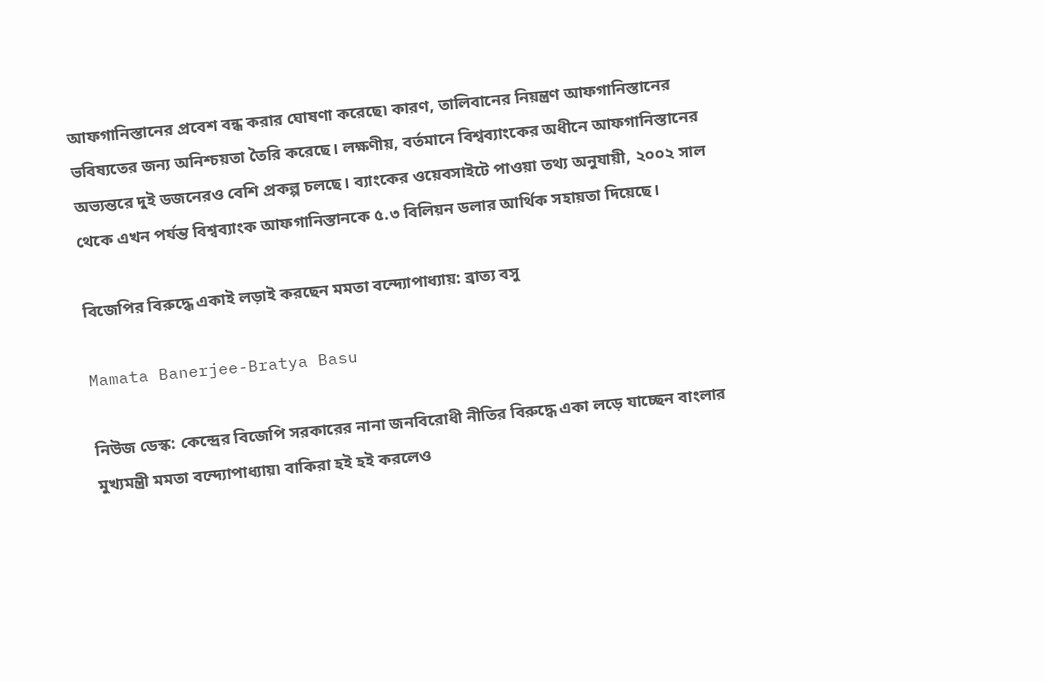আফগানিস্তানের প্রবেশ বন্ধ করার ঘোষণা করেছে৷ কারণ, তালিবানের নিয়ন্ত্রণ আফগানিস্তানের ভবিষ্যতের জন্য অনিশ্চয়তা তৈরি করেছে। লক্ষণীয়, বর্তমানে বিশ্বব্যাংকের অধীনে আফগানিস্তানের অভ্যন্তরে দুই ডজনেরও বেশি প্রকল্প চলছে। ব্যাংকের ওয়েবসাইটে পাওয়া তথ্য অনুযায়ী, ২০০২ সাল থেকে এখন পর্যন্ত বিশ্বব্যাংক আফগানিস্তানকে ৫.৩ বিলিয়ন ডলার আর্থিক সহায়তা দিয়েছে।

বিজেপির বিরুদ্ধে একাই লড়াই করছেন মমতা বন্দ্যোপাধ্যায়: ব্রাত্য বসু

Mamata Banerjee-Bratya Basu

নিউজ ডেস্ক: কেন্দ্রের বিজেপি সরকারের নানা জনবিরোধী নীতির বিরুদ্ধে একা লড়ে যাচ্ছেন বাংলার মুখ্যমন্ত্রী মমতা বন্দ্যোপাধ্যায়৷ বাকিরা হই হই করলেও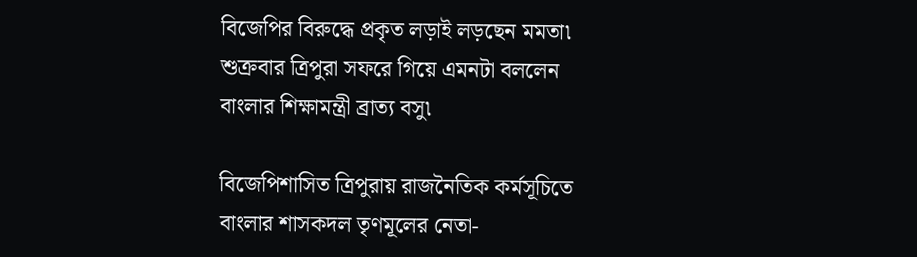বিজেপির বিরুদ্ধে প্রকৃত লড়াই লড়ছেন মমতা৷ শুক্রবার ত্রিপুরা সফরে গিয়ে এমনটা বললেন বাংলার শিক্ষামন্ত্রী ব্রাত্য বসু৷

বিজেপিশাসিত ত্রিপুরায় রাজনৈতিক কর্মসূচিতে বাংলার শাসকদল তৃণমূলের নেতা-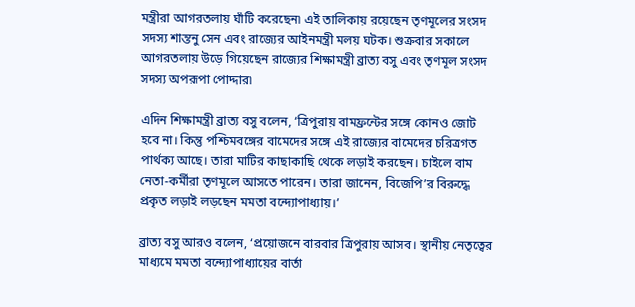মন্ত্রীরা আগরতলায় ঘাঁটি করেছেন৷ এই তালিকায় রয়েছেন তৃণমূলের সংসদ সদস্য শান্তনু সেন এবং রাজ্যের আইনমন্ত্রী মলয় ঘটক। শুক্রবার সকালে আগরতলায় উড়ে গিয়েছেন রাজ্যের শিক্ষামন্ত্রী ব্রাত্য বসু এবং তৃণমূল সংসদ সদস্য অপরূপা পোদ্দার৷

এদিন শিক্ষামন্ত্রী ব্রাত্য বসু বলেন, ‘ত্রিপুরায় বামফ্রন্টের সঙ্গে কোনও জোট হবে না। কিন্তু পশ্চিমবঙ্গের বামেদের সঙ্গে এই রাজ্যের বামেদের চরিত্রগত পার্থক্য আছে। তারা মাটির কাছাকাছি থেকে লড়াই করছেন। চাইলে বাম নেতা-কর্মীরা তৃণমূলে আসতে পারেন। তারা জানেন, বিজেপি’র বিরুদ্ধে প্রকৃত লড়াই লড়ছেন মমতা বন্দ্যোপাধ্যায়।’

ব্রাত্য বসু আরও বলেন, ‘প্রয়োজনে বারবার ত্রিপুরায় আসব। স্থানীয় নেতৃত্বের মাধ্যমে মমতা বন্দ্যোপাধ্যায়ের বার্তা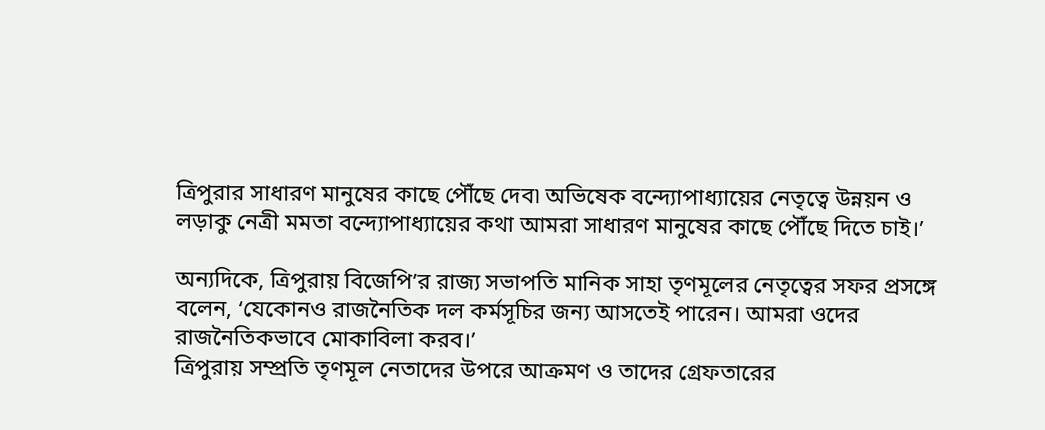ত্রিপুরার সাধারণ মানুষের কাছে পৌঁছে দেব৷ অভিষেক বন্দ্যোপাধ্যায়ের নেতৃত্বে উন্নয়ন ও লড়াকু নেত্রী মমতা বন্দ্যোপাধ্যায়ের কথা আমরা সাধারণ মানুষের কাছে পৌঁছে দিতে চাই।’

অন্যদিকে, ত্রিপুরায় বিজেপি’র রাজ্য সভাপতি মানিক সাহা তৃণমূলের নেতৃত্বের সফর প্রসঙ্গে বলেন, ‘যেকোনও রাজনৈতিক দল কর্মসূচির জন্য আসতেই পারেন। আমরা ওদের রাজনৈতিকভাবে মোকাবিলা করব।’
ত্রিপুরায় সম্প্রতি তৃণমূল নেতাদের উপরে আক্রমণ ও তাদের গ্রেফতারের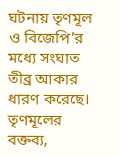ঘটনায় তৃণমূল ও বিজেপি’র মধ্যে সংঘাত তীব্র আকার ধারণ করেছে। তৃণমূলের বক্তব্য,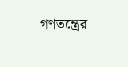গণতন্ত্রের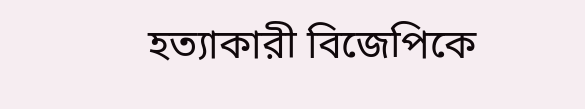হত্যাকারী বিজেপিকে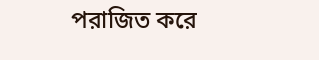পরাজিত করে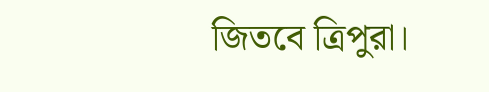জিতবে ত্রিপুরা।